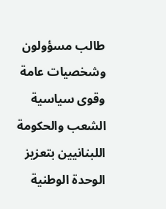طالب مسؤولون وشخصيات عامة وقوى سياسية الشعب والحكومة اللبنانيين بتعزيز الوحدة الوطنية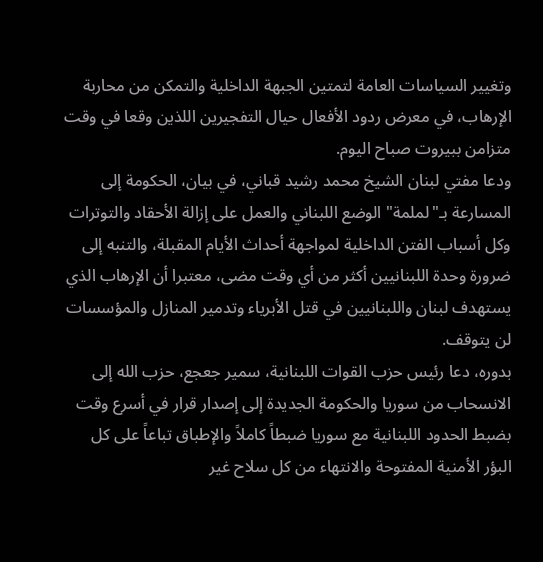وتغيير السياسات العامة لتمتين الجبهة الداخلية والتمكن من محاربة الإرهاب، في معرض ردود الأفعال حيال التفجيرين اللذين وقعا في وقت متزامن ببيروت صباح اليوم.
ودعا مفتي لبنان الشيخ محمد رشيد قباني، في بيان، الحكومة إلى المسارعة بـ"لملمة" الوضع اللبناني والعمل على إزالة الأحقاد والتوترات وكل أسباب الفتن الداخلية لمواجهة أحداث الأيام المقبلة، والتنبه إلى ضرورة وحدة اللبنانيين أكثر من أي وقت مضى، معتبرا أن الإرهاب الذي يستهدف لبنان واللبنانيين في قتل الأبرياء وتدمير المنازل والمؤسسات لن يتوقف.
بدوره، دعا رئيس حزب القوات اللبنانية، سمير جعجع، حزب الله إلى الانسحاب من سوريا والحكومة الجديدة إلى إصدار قرار في أسرع وقت بضبط الحدود اللبنانية مع سوريا ضبطاً كاملاً والإطباق تباعاً على كل البؤر الأمنية المفتوحة والانتهاء من كل سلاح غير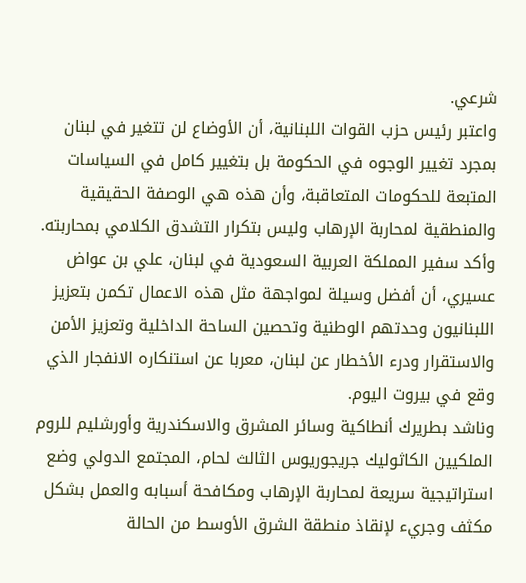شرعي.
واعتبر رئيس حزب القوات اللبنانية، أن الأوضاع لن تتغير في لبنان بمجرد تغيير الوجوه في الحكومة بل بتغيير كامل في السياسات المتبعة للحكومات المتعاقبة، وأن هذه هي الوصفة الحقيقية والمنطقية لمحاربة الإرهاب وليس بتكرار التشدق الكلامي بمحاربته.
وأكد سفير المملكة العربية السعودية في لبنان، علي بن عواض عسيري، أن أفضل وسيلة لمواجهة مثل هذه الاعمال تكمن بتعزيز اللبنانيون وحدتهم الوطنية وتحصين الساحة الداخلية وتعزيز الأمن والاستقرار ودرء الأخطار عن لبنان، معربا عن استنكاره الانفجار الذي وقع في بيروت اليوم.
وناشد بطريرك أنطاكية وسائر المشرق والاسكندرية وأورشليم للروم الملكيين الكاثوليك جريجوريوس الثالث لحام، المجتمع الدولي وضع استراتيجية سريعة لمحاربة الإرهاب ومكافحة أسبابه والعمل بشكل مكثف وجريء لإنقاذ منطقة الشرق الأوسط من الحالة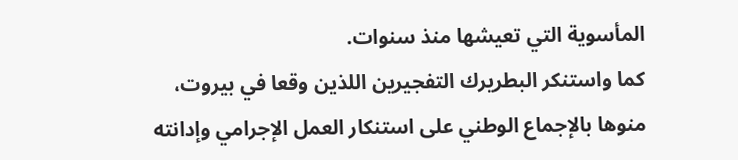المأسوية التي تعيشها منذ سنوات.
كما واستنكر البطريرك التفجيرين اللذين وقعا في بيروت، منوها بالإجماع الوطني على استنكار العمل الإجرامي وإدانته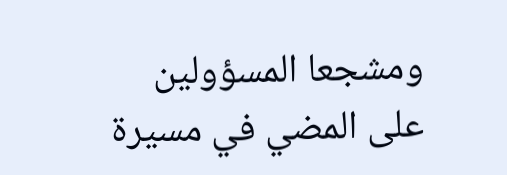ومشجعا المسؤولين على المضي في مسيرة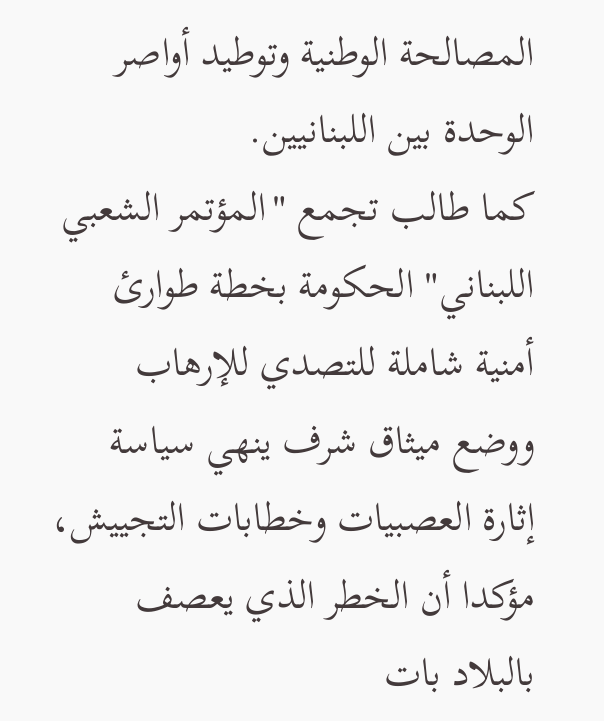المصالحة الوطنية وتوطيد أواصر الوحدة بين اللبنانيين.
كما طالب تجمع "المؤتمر الشعبي اللبناني" الحكومة بخطة طوارئ أمنية شاملة للتصدي للإرهاب ووضع ميثاق شرف ينهي سياسة إثارة العصبيات وخطابات التجييش، مؤكدا أن الخطر الذي يعصف بالبلاد بات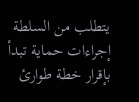يتطلب من السلطة إجراءات حماية تبدأ بإقرار خطة طوارئ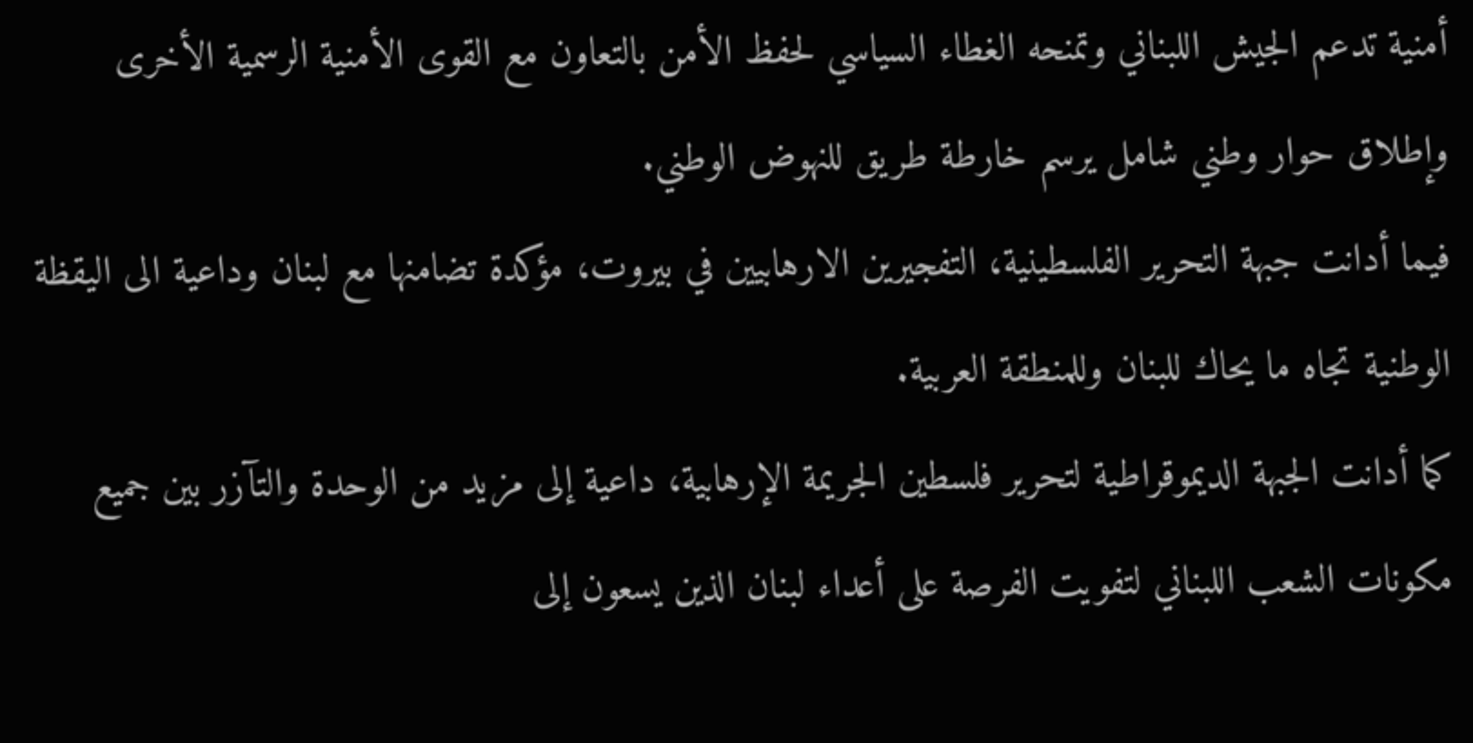أمنية تدعم الجيش اللبناني وتمنحه الغطاء السياسي لحفظ الأمن بالتعاون مع القوى الأمنية الرسمية الأخرى وإطلاق حوار وطني شامل يرسم خارطة طريق للنهوض الوطني.
فيما أدانت جبهة التحرير الفلسطينية، التفجيرين الارهابيين في بيروت، مؤكدة تضامنها مع لبنان وداعية الى اليقظة الوطنية تجاه ما يحاك للبنان وللمنطقة العربية.
كما أدانت الجبهة الديموقراطية لتحرير فلسطين الجريمة الإرهابية، داعية إلى مزيد من الوحدة والتآزر بين جميع مكونات الشعب اللبناني لتفويت الفرصة على أعداء لبنان الذين يسعون إلى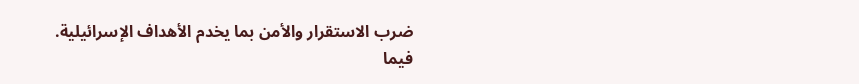ضرب الاستقرار والأمن بما يخدم الأهداف الإسرائيلية.
فيما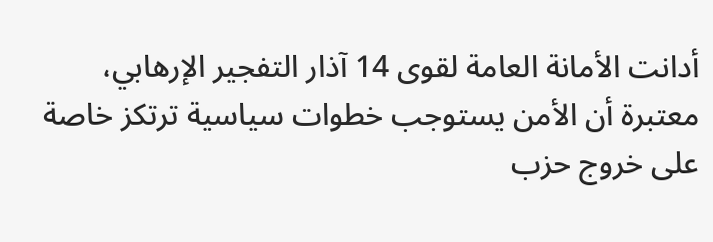أدانت الأمانة العامة لقوى 14 آذار التفجير الإرهابي، معتبرة أن الأمن يستوجب خطوات سياسية ترتكز خاصة على خروج حزب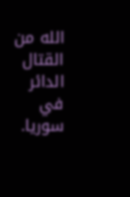الله من القتال الدائر في سوريا.